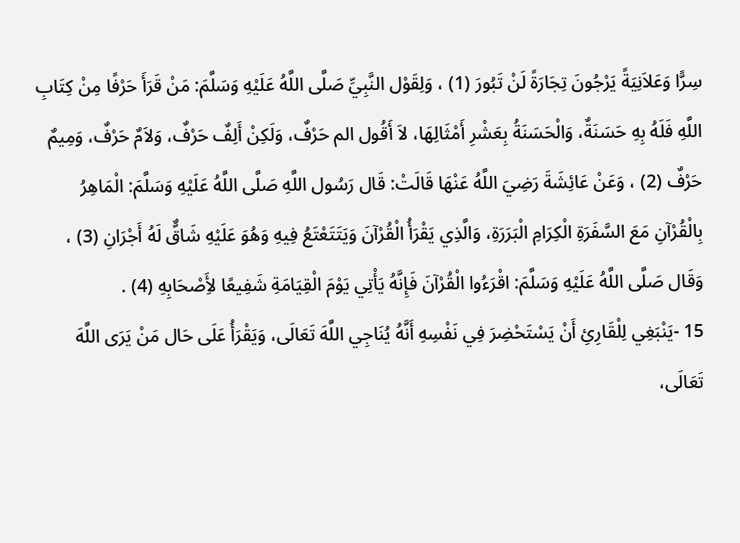سِرًّا وَعَلاَنِيَةً يَرْجُونَ تِجَارَةً لَنْ تَبُورَ (1) ، وَلِقَوْل النَّبِيِّ صَلَّى اللَّهُ عَلَيْهِ وَسَلَّمَ: مَنْ قَرَأَ حَرْفًا مِنْ كِتَابِ اللَّهِ فَلَهُ بِهِ حَسَنَةٌ، وَالْحَسَنَةُ بِعَشْرِ أَمْثَالِهَا، لاَ أَقُول الم حَرْفٌ، وَلَكِنْ أَلِفٌ حَرْفٌ، وَلاَمٌ حَرْفٌ، وَمِيمٌ حَرْفٌ (2) ، وَعَنْ عَائِشَةَ رَضِيَ اللَّهُ عَنْهَا قَالَتْ: قَال رَسُول اللَّهِ صَلَّى اللَّهُ عَلَيْهِ وَسَلَّمَ: الْمَاهِرُ بِالْقُرْآنِ مَعَ السَّفَرَةِ الْكِرَامِ الْبَرَرَةِ، وَالَّذِي يَقْرَأُ الْقُرْآنَ وَيَتَتَعْتَعُ فِيهِ وَهُوَ عَلَيْهِ شَاقٌّ لَهُ أَجْرَانِ (3) ، وَقَال صَلَّى اللَّهُ عَلَيْهِ وَسَلَّمَ: اقْرَءُوا الْقُرْآنَ فَإِنَّهُ يَأْتِي يَوْمَ الْقِيَامَةِ شَفِيعًا لأَِصْحَابِهِ (4) .
15 -يَنْبَغِي لِلْقَارِئِ أَنْ يَسْتَحْضِرَ فِي نَفْسِهِ أَنَّهُ يُنَاجِي اللَّهَ تَعَالَى، وَيَقْرَأُ عَلَى حَال مَنْ يَرَى اللَّهَ تَعَالَى،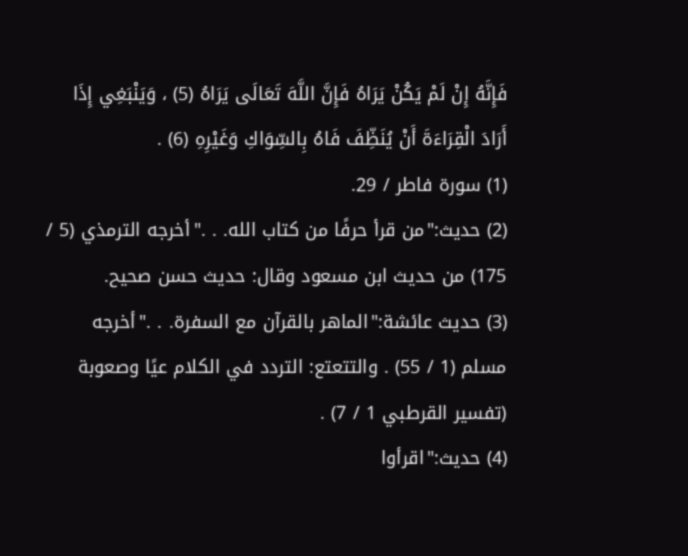فَإِنَّهُ إِنْ لَمْ يَكُنْ يَرَاهُ فَإِنَّ اللَّهَ تَعَالَى يَرَاهُ (5) ، وَيَنْبَغِي إِذَا أَرَادَ الْقِرَاءَةَ أَنْ يُنَظِّفَ فَاهُ بِالسِّوَاكِ وَغَيْرِهِ (6) .
(1) سورة فاطر / 29.
(2) حديث:"من قرأ حرفًا من كتاب الله. . ."أخرجه الترمذي (5 / 175) من حديث ابن مسعود وقال: حديث حسن صحيح.
(3) حديث عائشة:"الماهر بالقرآن مع السفرة. . ."أخرجه مسلم (1 / 55) . والتتعتع: التردد في الكلام عيًا وصعوبة (تفسير القرطبي 1 / 7) .
(4) حديث:"اقرأوا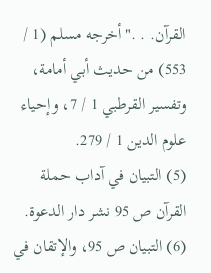القرآن. . ."أخرجه مسلم (1 / 553) من حديث أبي أمامة، وتفسير القرطبي 1 / 7، وإحياء علوم الدين 1 / 279.
(5) التبيان في آداب حملة القرآن ص 95 نشر دار الدعوة.
(6) التبيان ص 95، والإتقان في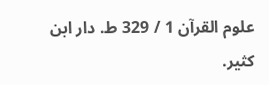علوم القرآن 1 / 329 ط. دار ابن كثير.